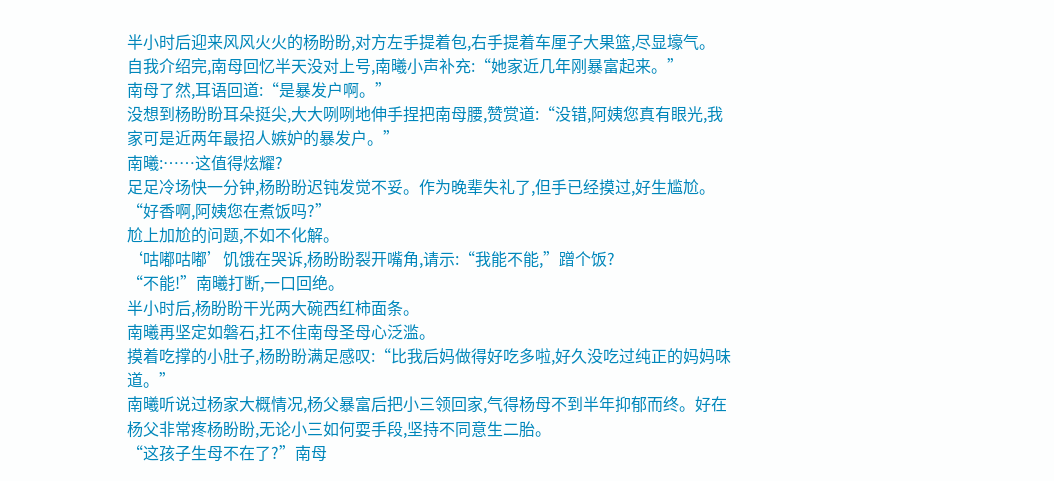半小时后迎来风风火火的杨盼盼,对方左手提着包,右手提着车厘子大果篮,尽显壕气。
自我介绍完,南母回忆半天没对上号,南曦小声补充:“她家近几年刚暴富起来。”
南母了然,耳语回道:“是暴发户啊。”
没想到杨盼盼耳朵挺尖,大大咧咧地伸手捏把南母腰,赞赏道:“没错,阿姨您真有眼光,我家可是近两年最招人嫉妒的暴发户。”
南曦:……这值得炫耀?
足足冷场快一分钟,杨盼盼迟钝发觉不妥。作为晚辈失礼了,但手已经摸过,好生尴尬。
“好香啊,阿姨您在煮饭吗?”
尬上加尬的问题,不如不化解。
‘咕嘟咕嘟’饥饿在哭诉,杨盼盼裂开嘴角,请示:“我能不能,”蹭个饭?
“不能!”南曦打断,一口回绝。
半小时后,杨盼盼干光两大碗西红柿面条。
南曦再坚定如磐石,扛不住南母圣母心泛滥。
摸着吃撑的小肚子,杨盼盼满足感叹:“比我后妈做得好吃多啦,好久没吃过纯正的妈妈味道。”
南曦听说过杨家大概情况,杨父暴富后把小三领回家,气得杨母不到半年抑郁而终。好在杨父非常疼杨盼盼,无论小三如何耍手段,坚持不同意生二胎。
“这孩子生母不在了?”南母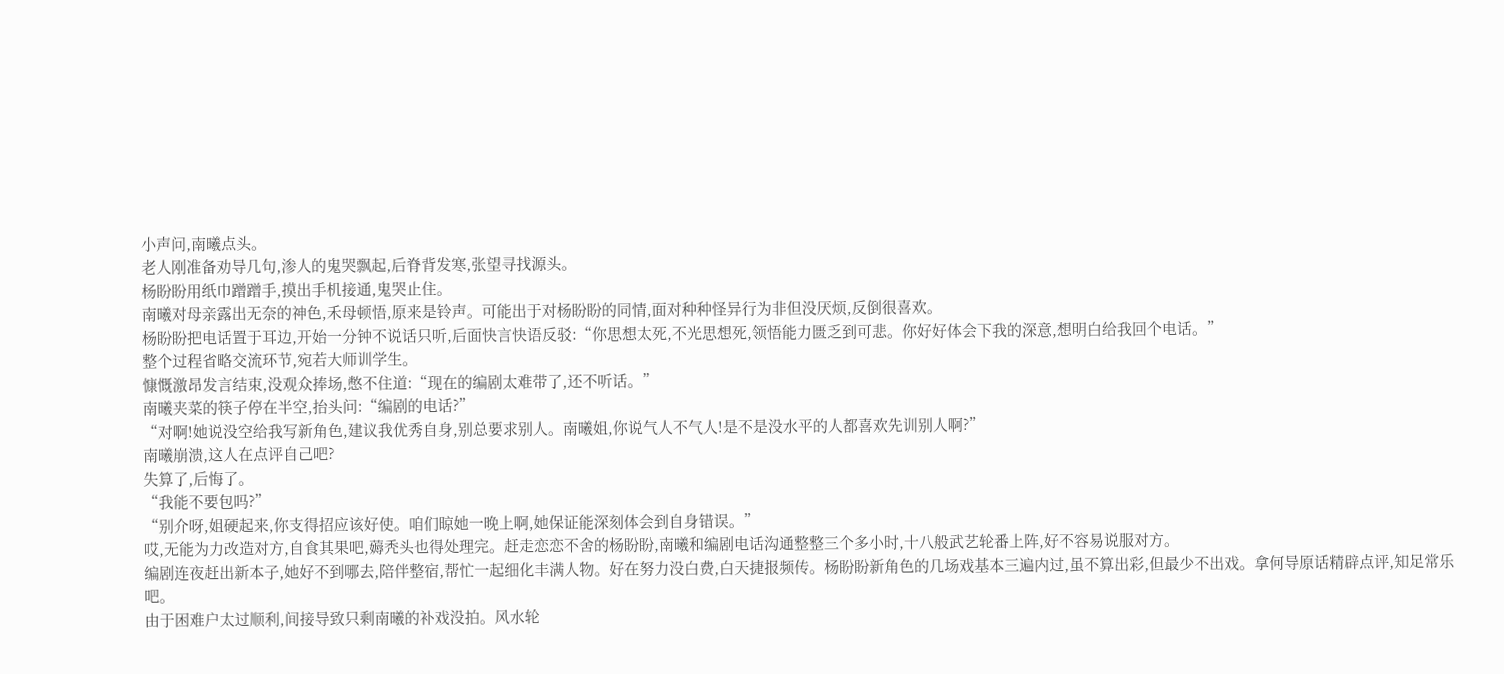小声问,南曦点头。
老人刚准备劝导几句,渗人的鬼哭飘起,后脊背发寒,张望寻找源头。
杨盼盼用纸巾蹭蹭手,摸出手机接通,鬼哭止住。
南曦对母亲露出无奈的神色,禾母顿悟,原来是铃声。可能出于对杨盼盼的同情,面对种种怪异行为非但没厌烦,反倒很喜欢。
杨盼盼把电话置于耳边,开始一分钟不说话只听,后面快言快语反驳:“你思想太死,不光思想死,领悟能力匮乏到可悲。你好好体会下我的深意,想明白给我回个电话。”
整个过程省略交流环节,宛若大师训学生。
慷慨激昂发言结束,没观众捧场,憋不住道:“现在的编剧太难带了,还不听话。”
南曦夹菜的筷子停在半空,抬头问:“编剧的电话?”
“对啊!她说没空给我写新角色,建议我优秀自身,别总要求别人。南曦姐,你说气人不气人!是不是没水平的人都喜欢先训别人啊?”
南曦崩溃,这人在点评自己吧?
失算了,后悔了。
“我能不要包吗?”
“别介呀,姐硬起来,你支得招应该好使。咱们晾她一晚上啊,她保证能深刻体会到自身错误。”
哎,无能为力改造对方,自食其果吧,薅秃头也得处理完。赶走恋恋不舍的杨盼盼,南曦和编剧电话沟通整整三个多小时,十八般武艺轮番上阵,好不容易说服对方。
编剧连夜赶出新本子,她好不到哪去,陪伴整宿,帮忙一起细化丰满人物。好在努力没白费,白天捷报频传。杨盼盼新角色的几场戏基本三遍内过,虽不算出彩,但最少不出戏。拿何导原话精辟点评,知足常乐吧。
由于困难户太过顺利,间接导致只剩南曦的补戏没拍。风水轮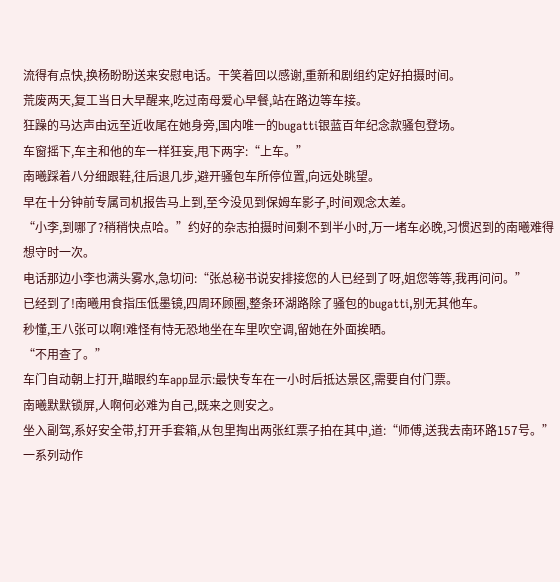流得有点快,换杨盼盼送来安慰电话。干笑着回以感谢,重新和剧组约定好拍摄时间。
荒废两天,复工当日大早醒来,吃过南母爱心早餐,站在路边等车接。
狂躁的马达声由远至近收尾在她身旁,国内唯一的bugatti银蓝百年纪念款骚包登场。
车窗摇下,车主和他的车一样狂妄,甩下两字:“上车。”
南曦踩着八分细跟鞋,往后退几步,避开骚包车所停位置,向远处眺望。
早在十分钟前专属司机报告马上到,至今没见到保姆车影子,时间观念太差。
“小李,到哪了?稍稍快点哈。”约好的杂志拍摄时间剩不到半小时,万一堵车必晚,习惯迟到的南曦难得想守时一次。
电话那边小李也满头雾水,急切问:“张总秘书说安排接您的人已经到了呀,姐您等等,我再问问。”
已经到了!南曦用食指压低墨镜,四周环顾圈,整条环湖路除了骚包的bugatti,别无其他车。
秒懂,王八张可以啊!难怪有恃无恐地坐在车里吹空调,留她在外面挨晒。
“不用查了。”
车门自动朝上打开,瞄眼约车app显示:最快专车在一小时后抵达景区,需要自付门票。
南曦默默锁屏,人啊何必难为自己,既来之则安之。
坐入副驾,系好安全带,打开手套箱,从包里掏出两张红票子拍在其中,道:“师傅,送我去南环路157号。”
一系列动作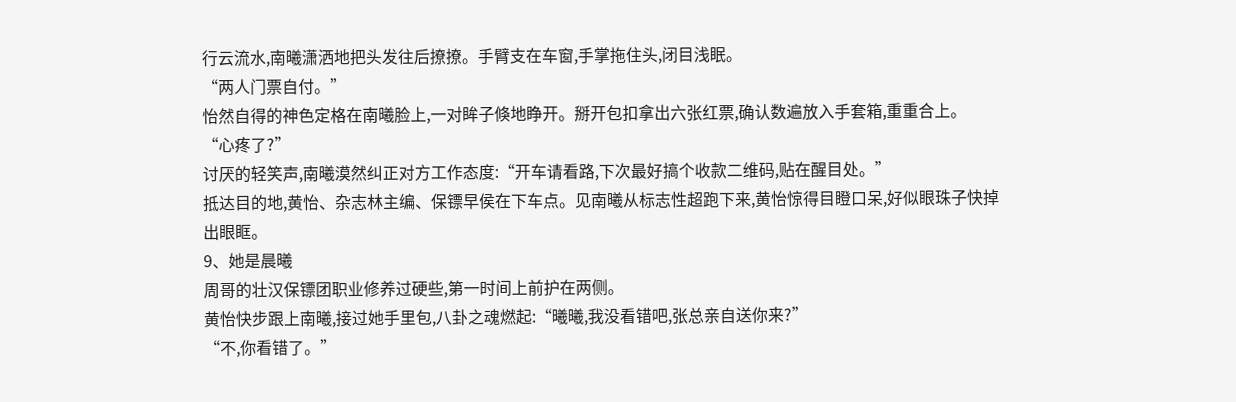行云流水,南曦潇洒地把头发往后撩撩。手臂支在车窗,手掌拖住头,闭目浅眠。
“两人门票自付。”
怡然自得的神色定格在南曦脸上,一对眸子倏地睁开。掰开包扣拿出六张红票,确认数遍放入手套箱,重重合上。
“心疼了?”
讨厌的轻笑声,南曦漠然纠正对方工作态度:“开车请看路,下次最好搞个收款二维码,贴在醒目处。”
抵达目的地,黄怡、杂志林主编、保镖早侯在下车点。见南曦从标志性超跑下来,黄怡惊得目瞪口呆,好似眼珠子快掉出眼眶。
9、她是晨曦
周哥的壮汉保镖团职业修养过硬些,第一时间上前护在两侧。
黄怡快步跟上南曦,接过她手里包,八卦之魂燃起:“曦曦,我没看错吧,张总亲自送你来?”
“不,你看错了。”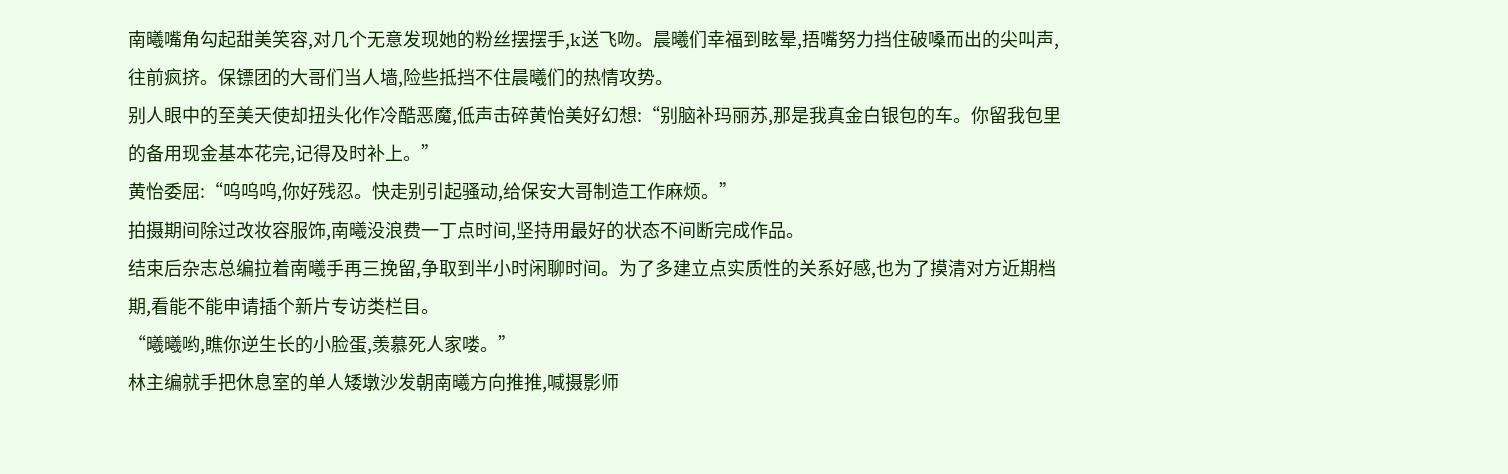南曦嘴角勾起甜美笑容,对几个无意发现她的粉丝摆摆手,k送飞吻。晨曦们幸福到眩晕,捂嘴努力挡住破嗓而出的尖叫声,往前疯挤。保镖团的大哥们当人墙,险些抵挡不住晨曦们的热情攻势。
别人眼中的至美天使却扭头化作冷酷恶魔,低声击碎黄怡美好幻想:“别脑补玛丽苏,那是我真金白银包的车。你留我包里的备用现金基本花完,记得及时补上。”
黄怡委屈:“呜呜呜,你好残忍。快走别引起骚动,给保安大哥制造工作麻烦。”
拍摄期间除过改妆容服饰,南曦没浪费一丁点时间,坚持用最好的状态不间断完成作品。
结束后杂志总编拉着南曦手再三挽留,争取到半小时闲聊时间。为了多建立点实质性的关系好感,也为了摸清对方近期档期,看能不能申请插个新片专访类栏目。
“曦曦哟,瞧你逆生长的小脸蛋,羡慕死人家喽。”
林主编就手把休息室的单人矮墩沙发朝南曦方向推推,喊摄影师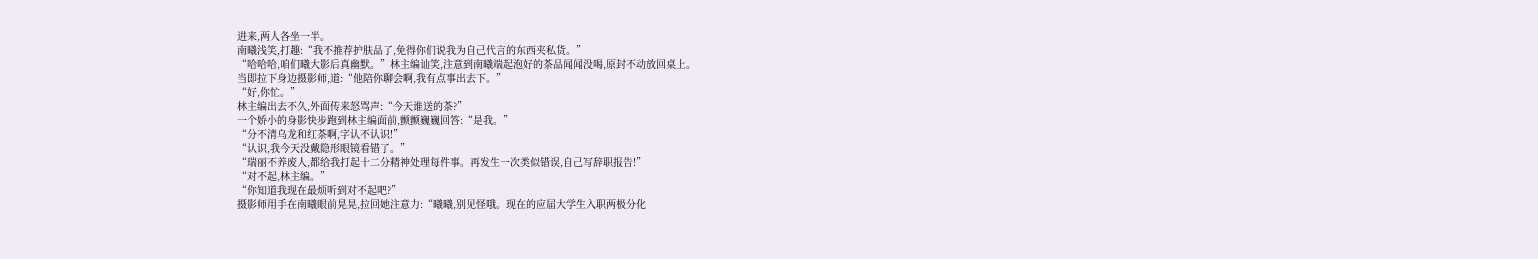进来,两人各坐一半。
南曦浅笑,打趣:“我不推荐护肤品了,免得你们说我为自己代言的东西夹私货。”
“哈哈哈,咱们曦大影后真幽默。”林主编讪笑,注意到南曦端起泡好的茶品闻闻没喝,原封不动放回桌上。
当即拉下身边摄影师,道:“他陪你聊会啊,我有点事出去下。”
“好,你忙。”
林主编出去不久,外面传来怒骂声:“今天谁送的茶?”
一个娇小的身影快步跑到林主编面前,颤颤巍巍回答:“是我。”
“分不清乌龙和红茶啊,字认不认识!”
“认识,我今天没戴隐形眼镜看错了。”
“瑞丽不养废人,都给我打起十二分精神处理每件事。再发生一次类似错误,自己写辞职报告!”
“对不起,林主编。”
“你知道我现在最烦听到对不起吧?”
摄影师用手在南曦眼前晃晃,拉回她注意力:“曦曦,别见怪哦。现在的应届大学生入职两极分化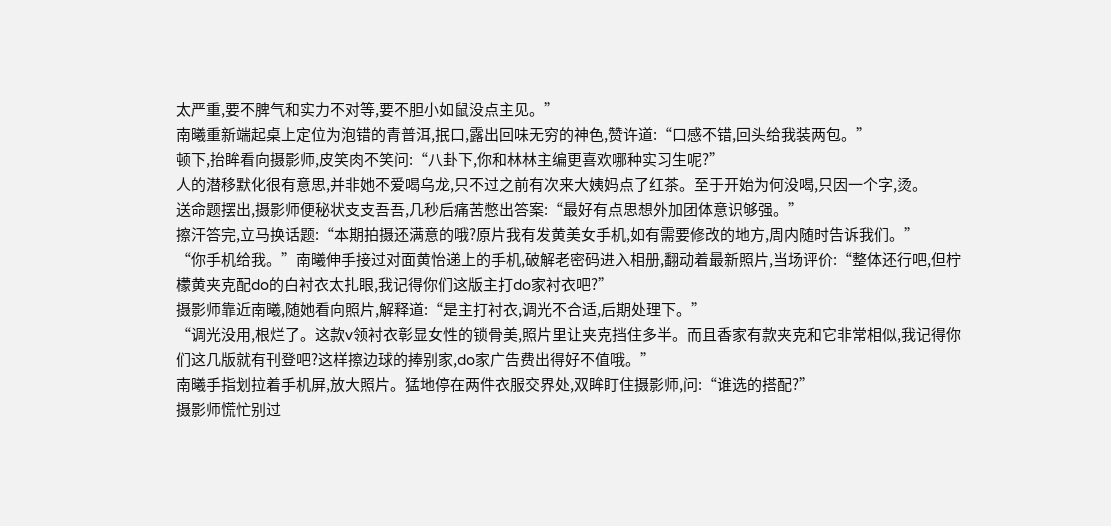太严重,要不脾气和实力不对等,要不胆小如鼠没点主见。”
南曦重新端起桌上定位为泡错的青普洱,抿口,露出回味无穷的神色,赞许道:“口感不错,回头给我装两包。”
顿下,抬眸看向摄影师,皮笑肉不笑问:“八卦下,你和林林主编更喜欢哪种实习生呢?”
人的潜移默化很有意思,并非她不爱喝乌龙,只不过之前有次来大姨妈点了红茶。至于开始为何没喝,只因一个字,烫。
送命题摆出,摄影师便秘状支支吾吾,几秒后痛苦憋出答案:“最好有点思想外加团体意识够强。”
擦汗答完,立马换话题:“本期拍摄还满意的哦?原片我有发黄美女手机,如有需要修改的地方,周内随时告诉我们。”
“你手机给我。”南曦伸手接过对面黄怡递上的手机,破解老密码进入相册,翻动着最新照片,当场评价:“整体还行吧,但柠檬黄夹克配do的白衬衣太扎眼,我记得你们这版主打do家衬衣吧?”
摄影师靠近南曦,随她看向照片,解释道:“是主打衬衣,调光不合适,后期处理下。”
“调光没用,根烂了。这款v领衬衣彰显女性的锁骨美,照片里让夹克挡住多半。而且香家有款夹克和它非常相似,我记得你们这几版就有刊登吧?这样擦边球的捧别家,do家广告费出得好不值哦。”
南曦手指划拉着手机屏,放大照片。猛地停在两件衣服交界处,双眸盯住摄影师,问:“谁选的搭配?”
摄影师慌忙别过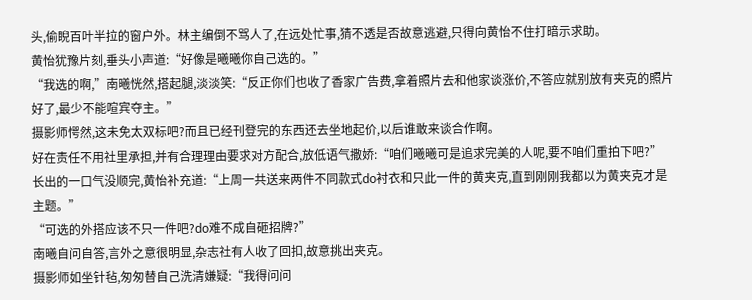头,偷睨百叶半拉的窗户外。林主编倒不骂人了,在远处忙事,猜不透是否故意逃避,只得向黄怡不住打暗示求助。
黄怡犹豫片刻,垂头小声道:“好像是曦曦你自己选的。”
“我选的啊,”南曦恍然,搭起腿,淡淡笑:“反正你们也收了香家广告费,拿着照片去和他家谈涨价,不答应就别放有夹克的照片好了,最少不能喧宾夺主。”
摄影师愕然,这未免太双标吧?而且已经刊登完的东西还去坐地起价,以后谁敢来谈合作啊。
好在责任不用社里承担,并有合理理由要求对方配合,放低语气撒娇:“咱们曦曦可是追求完美的人呢,要不咱们重拍下吧?”
长出的一口气没顺完,黄怡补充道:“上周一共送来两件不同款式do衬衣和只此一件的黄夹克,直到刚刚我都以为黄夹克才是主题。”
“可选的外搭应该不只一件吧?do难不成自砸招牌?”
南曦自问自答,言外之意很明显,杂志社有人收了回扣,故意挑出夹克。
摄影师如坐针毡,匆匆替自己洗清嫌疑:“我得问问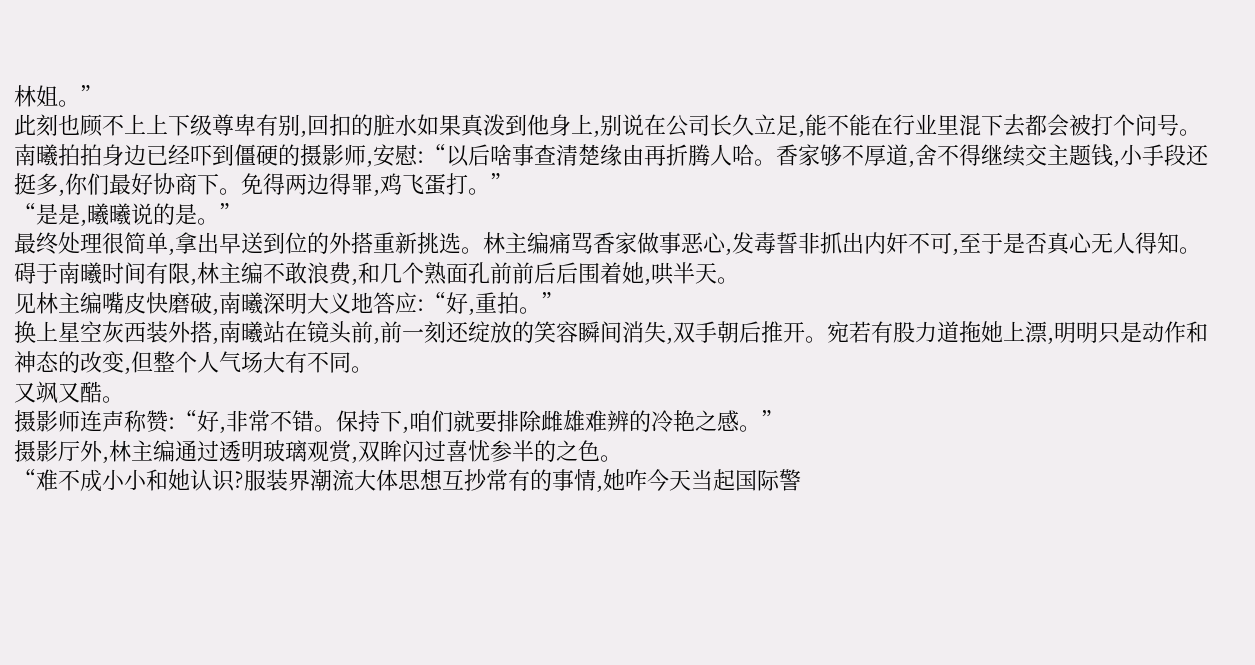林姐。”
此刻也顾不上上下级尊卑有别,回扣的脏水如果真泼到他身上,别说在公司长久立足,能不能在行业里混下去都会被打个问号。
南曦拍拍身边已经吓到僵硬的摄影师,安慰:“以后啥事查清楚缘由再折腾人哈。香家够不厚道,舍不得继续交主题钱,小手段还挺多,你们最好协商下。免得两边得罪,鸡飞蛋打。”
“是是,曦曦说的是。”
最终处理很简单,拿出早送到位的外搭重新挑选。林主编痛骂香家做事恶心,发毒誓非抓出内奸不可,至于是否真心无人得知。
碍于南曦时间有限,林主编不敢浪费,和几个熟面孔前前后后围着她,哄半天。
见林主编嘴皮快磨破,南曦深明大义地答应:“好,重拍。”
换上星空灰西装外搭,南曦站在镜头前,前一刻还绽放的笑容瞬间消失,双手朝后推开。宛若有股力道拖她上漂,明明只是动作和神态的改变,但整个人气场大有不同。
又飒又酷。
摄影师连声称赞:“好,非常不错。保持下,咱们就要排除雌雄难辨的冷艳之感。”
摄影厅外,林主编通过透明玻璃观赏,双眸闪过喜忧参半的之色。
“难不成小小和她认识?服装界潮流大体思想互抄常有的事情,她咋今天当起国际警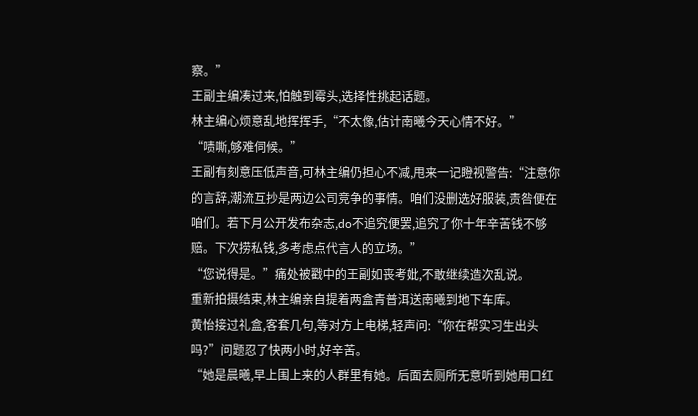察。”
王副主编凑过来,怕触到霉头,选择性挑起话题。
林主编心烦意乱地挥挥手,“不太像,估计南曦今天心情不好。”
“啧嘶,够难伺候。”
王副有刻意压低声音,可林主编仍担心不减,甩来一记瞪视警告:“注意你的言辞,潮流互抄是两边公司竞争的事情。咱们没删选好服装,责咎便在咱们。若下月公开发布杂志,do不追究便罢,追究了你十年辛苦钱不够赔。下次捞私钱,多考虑点代言人的立场。”
“您说得是。”痛处被戳中的王副如丧考妣,不敢继续造次乱说。
重新拍摄结束,林主编亲自提着两盒青普洱送南曦到地下车库。
黄怡接过礼盒,客套几句,等对方上电梯,轻声问:“你在帮实习生出头吗?”问题忍了快两小时,好辛苦。
“她是晨曦,早上围上来的人群里有她。后面去厕所无意听到她用口红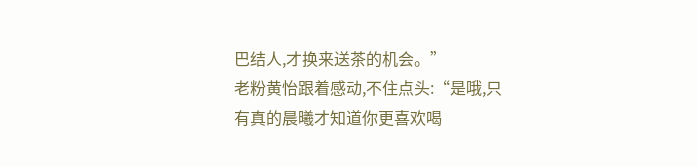巴结人,才换来送茶的机会。”
老粉黄怡跟着感动,不住点头:“是哦,只有真的晨曦才知道你更喜欢喝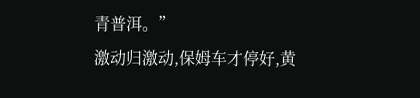青普洱。”
激动归激动,保姆车才停好,黄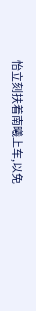怡立刻扶着南曦上车,以免